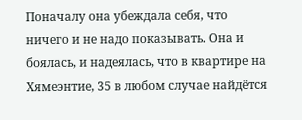Поначалу она убеждала себя, что ничего и не надо показывать. Она и боялась, и надеялась, что в квартире на Хямеэнтие, 35 в любом случае найдётся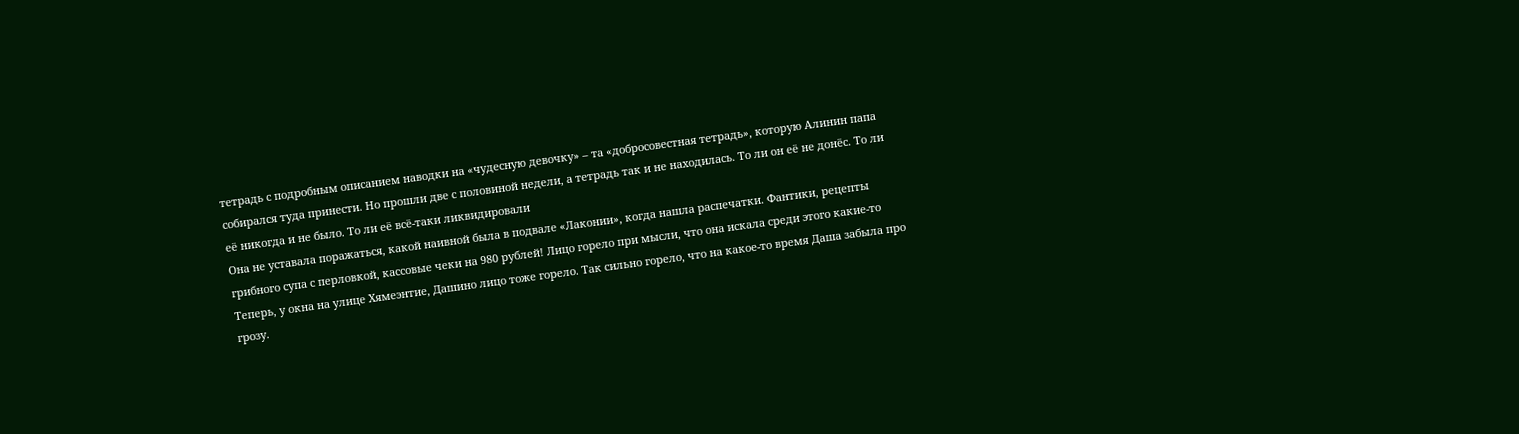тетрадь с подробным описанием наводки на «чудесную девочку» – та «добросовестная тетрадь», которую Алинин папа собирался туда принести. Но прошли две с половиной недели, а тетрадь так и не находилась. То ли он её не донёс. То ли её никогда и не было. То ли её всё-таки ликвидировали
Она не уставала поражаться, какой наивной была в подвале «Лаконии», когда нашла распечатки. Фантики, рецепты грибного супа с перловкой, кассовые чеки на 980 рублей! Лицо горело при мысли, что она искала среди этого какие-то
Теперь, у окна на улице Хямеэнтие, Дашино лицо тоже горело. Так сильно горело, что на какое-то время Даша забыла про грозу.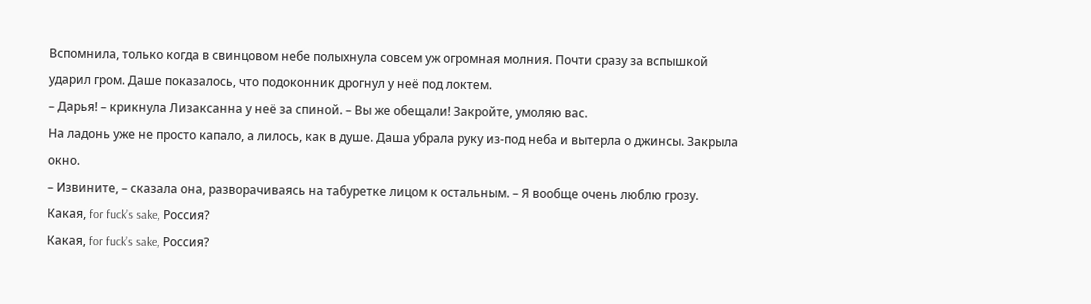Вспомнила, только когда в свинцовом небе полыхнула совсем уж огромная молния. Почти сразу за вспышкой ударил гром. Даше показалось, что подоконник дрогнул у неё под локтем.
– Дарья! – крикнула Лизаксанна у неё за спиной. – Вы же обещали! Закройте, умоляю вас.
На ладонь уже не просто капало, а лилось, как в душе. Даша убрала руку из-под неба и вытерла о джинсы. Закрыла окно.
– Извините, – сказала она, разворачиваясь на табуретке лицом к остальным. – Я вообще очень люблю грозу.
Какая, for fuck’s sake, Россия?
Какая, for fuck’s sake, Россия?